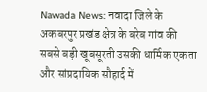Nawada News: नवादा जिले के अकबरपुर प्रखंड क्षेत्र के बरेब गांव की सबसे बड़ी खूबसूरती उसकी धार्मिक एकता और सांप्रदायिक सौहार्द में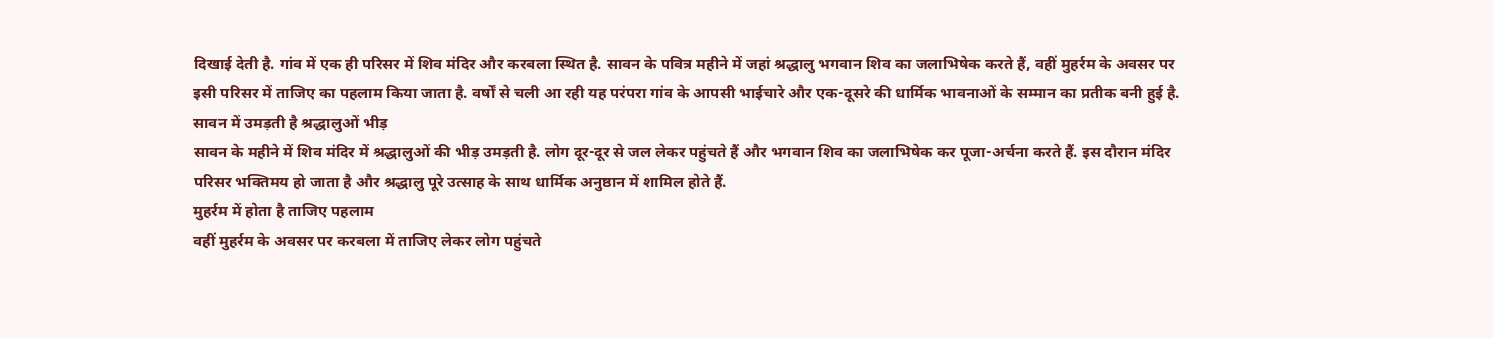दिखाई देती है. गांव में एक ही परिसर में शिव मंदिर और करबला स्थित है. सावन के पवित्र महीने में जहां श्रद्धालु भगवान शिव का जलाभिषेक करते हैं, वहीं मुहर्रम के अवसर पर इसी परिसर में ताजिए का पहलाम किया जाता है. वर्षों से चली आ रही यह परंपरा गांव के आपसी भाईचारे और एक-दूसरे की धार्मिक भावनाओं के सम्मान का प्रतीक बनी हुई है.
सावन में उमड़ती है श्रद्धालुओं भीड़
सावन के महीने में शिव मंदिर में श्रद्धालुओं की भीड़ उमड़ती है. लोग दूर-दूर से जल लेकर पहुंचते हैं और भगवान शिव का जलाभिषेक कर पूजा-अर्चना करते हैं. इस दौरान मंदिर परिसर भक्तिमय हो जाता है और श्रद्धालु पूरे उत्साह के साथ धार्मिक अनुष्ठान में शामिल होते हैं.
मुहर्रम में होता है ताजिए पहलाम
वहीं मुहर्रम के अवसर पर करबला में ताजिए लेकर लोग पहुंचते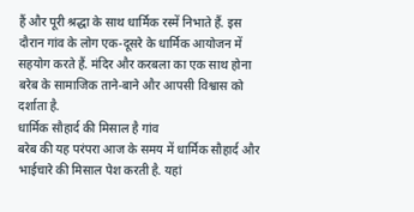हैं और पूरी श्रद्धा के साथ धार्मिक रस्में निभाते हैं. इस दौरान गांव के लोग एक-दूसरे के धार्मिक आयोजन में सहयोग करते हैं. मंदिर और करबला का एक साथ होना बरेब के सामाजिक ताने-बाने और आपसी विश्वास को दर्शाता है.
धार्मिक सौहार्द की मिसाल है गांव
बरेब की यह परंपरा आज के समय में धार्मिक सौहार्द और भाईचारे की मिसाल पेश करती है. यहां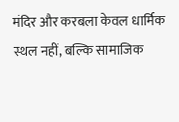मंदिर और करबला केवल धार्मिक स्थल नहीं, बल्कि सामाजिक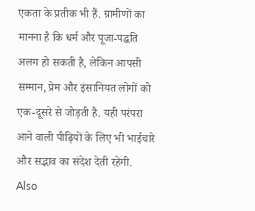एकता के प्रतीक भी हैं. ग्रामीणों का मानना है कि धर्म और पूजा-पद्धति अलग हो सकती है, लेकिन आपसी सम्मान, प्रेम और इंसानियत लोगों को एक-दूसरे से जोड़ती है. यही परंपरा आने वाली पीढ़ियों के लिए भी भाईचारे और सद्भाव का संदेश देती रहेगी.
Also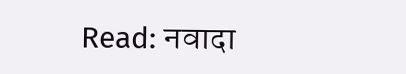Read: नवादा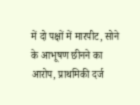में दो पक्षों में मारपीट, सोने के आभूषण छीनने का आरोप, प्राथमिकी दर्ज